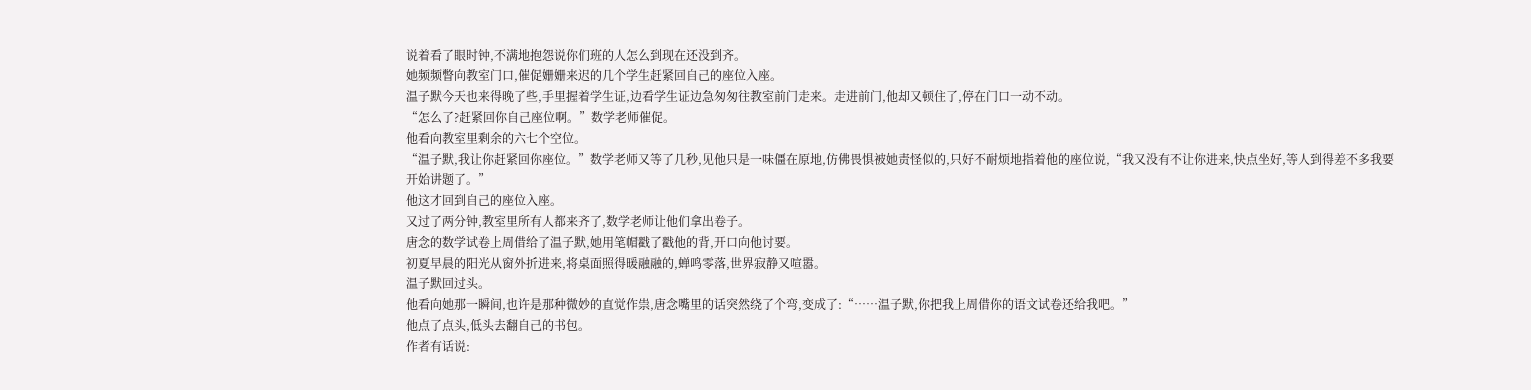说着看了眼时钟,不满地抱怨说你们班的人怎么到现在还没到齐。
她频频瞥向教室门口,催促姗姗来迟的几个学生赶紧回自己的座位入座。
温子默今天也来得晚了些,手里握着学生证,边看学生证边急匆匆往教室前门走来。走进前门,他却又顿住了,停在门口一动不动。
“怎么了?赶紧回你自己座位啊。”数学老师催促。
他看向教室里剩余的六七个空位。
“温子默,我让你赶紧回你座位。”数学老师又等了几秒,见他只是一味僵在原地,仿佛畏惧被她责怪似的,只好不耐烦地指着他的座位说,“我又没有不让你进来,快点坐好,等人到得差不多我要开始讲题了。”
他这才回到自己的座位入座。
又过了两分钟,教室里所有人都来齐了,数学老师让他们拿出卷子。
唐念的数学试卷上周借给了温子默,她用笔帽戳了戳他的背,开口向他讨要。
初夏早晨的阳光从窗外折进来,将桌面照得暖融融的,蝉鸣零落,世界寂静又喧嚣。
温子默回过头。
他看向她那一瞬间,也许是那种微妙的直觉作祟,唐念嘴里的话突然绕了个弯,变成了:“……温子默,你把我上周借你的语文试卷还给我吧。”
他点了点头,低头去翻自己的书包。
作者有话说: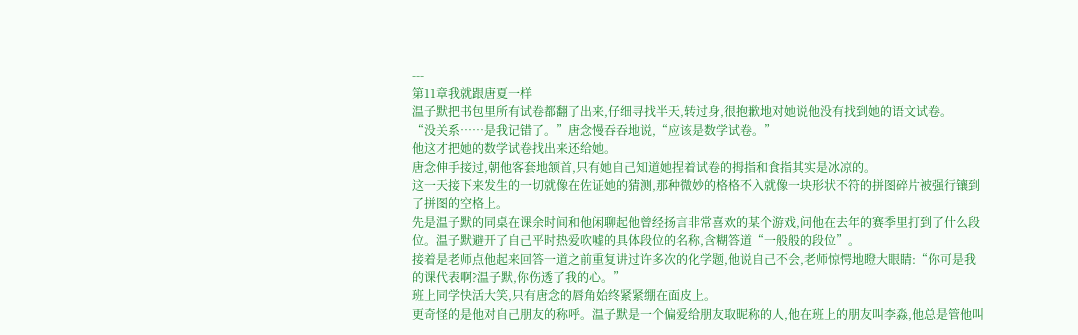---
第11章我就跟唐夏一样
温子默把书包里所有试卷都翻了出来,仔细寻找半天,转过身,很抱歉地对她说他没有找到她的语文试卷。
“没关系……是我记错了。”唐念慢吞吞地说,“应该是数学试卷。”
他这才把她的数学试卷找出来还给她。
唐念伸手接过,朝他客套地颔首,只有她自己知道她捏着试卷的拇指和食指其实是冰凉的。
这一天接下来发生的一切就像在佐证她的猜测,那种微妙的格格不入就像一块形状不符的拼图碎片被强行镶到了拼图的空格上。
先是温子默的同桌在课余时间和他闲聊起他曾经扬言非常喜欢的某个游戏,问他在去年的赛季里打到了什么段位。温子默避开了自己平时热爱吹嘘的具体段位的名称,含糊答道“一般般的段位”。
接着是老师点他起来回答一道之前重复讲过许多次的化学题,他说自己不会,老师惊愕地瞪大眼睛:“你可是我的课代表啊?温子默,你伤透了我的心。”
班上同学快活大笑,只有唐念的唇角始终紧紧绷在面皮上。
更奇怪的是他对自己朋友的称呼。温子默是一个偏爱给朋友取昵称的人,他在班上的朋友叫李淼,他总是管他叫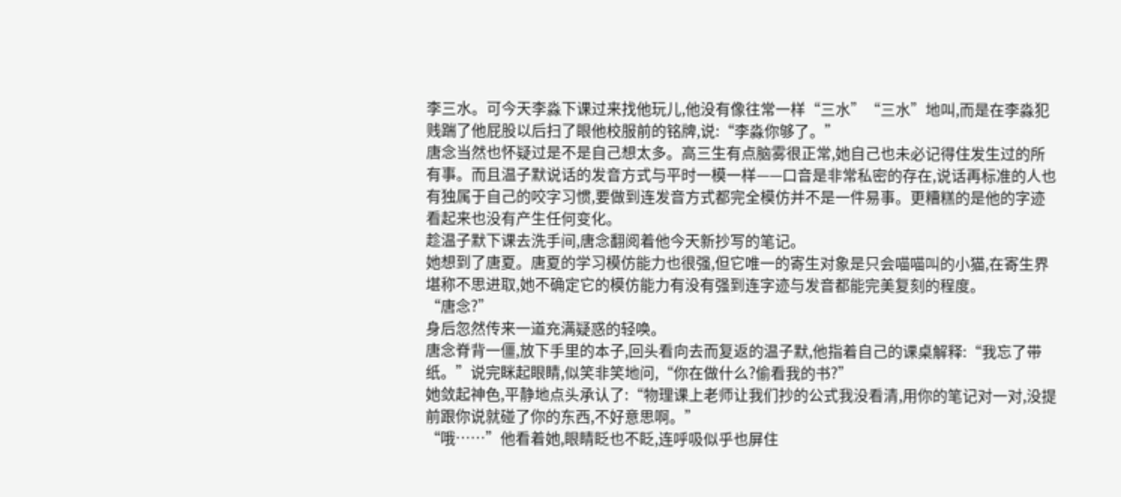李三水。可今天李淼下课过来找他玩儿,他没有像往常一样“三水”“三水”地叫,而是在李淼犯贱踹了他屁股以后扫了眼他校服前的铭牌,说:“李淼你够了。”
唐念当然也怀疑过是不是自己想太多。高三生有点脑雾很正常,她自己也未必记得住发生过的所有事。而且温子默说话的发音方式与平时一模一样——口音是非常私密的存在,说话再标准的人也有独属于自己的咬字习惯,要做到连发音方式都完全模仿并不是一件易事。更糟糕的是他的字迹看起来也没有产生任何变化。
趁温子默下课去洗手间,唐念翻阅着他今天新抄写的笔记。
她想到了唐夏。唐夏的学习模仿能力也很强,但它唯一的寄生对象是只会喵喵叫的小猫,在寄生界堪称不思进取,她不确定它的模仿能力有没有强到连字迹与发音都能完美复刻的程度。
“唐念?”
身后忽然传来一道充满疑惑的轻唤。
唐念脊背一僵,放下手里的本子,回头看向去而复返的温子默,他指着自己的课桌解释:“我忘了带纸。”说完眯起眼睛,似笑非笑地问,“你在做什么?偷看我的书?”
她敛起神色,平静地点头承认了:“物理课上老师让我们抄的公式我没看清,用你的笔记对一对,没提前跟你说就碰了你的东西,不好意思啊。”
“哦……”他看着她,眼睛眨也不眨,连呼吸似乎也屏住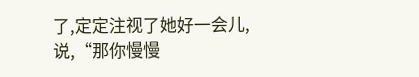了,定定注视了她好一会儿,说,“那你慢慢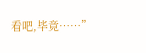看吧,毕竟……”